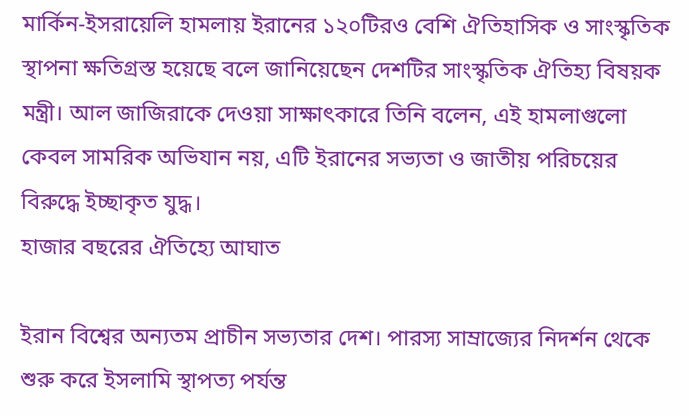মার্কিন-ইসরায়েলি হামলায় ইরানের ১২০টিরও বেশি ঐতিহাসিক ও সাংস্কৃতিক স্থাপনা ক্ষতিগ্রস্ত হয়েছে বলে জানিয়েছেন দেশটির সাংস্কৃতিক ঐতিহ্য বিষয়ক মন্ত্রী। আল জাজিরাকে দেওয়া সাক্ষাৎকারে তিনি বলেন, এই হামলাগুলো কেবল সামরিক অভিযান নয়, এটি ইরানের সভ্যতা ও জাতীয় পরিচয়ের বিরুদ্ধে ইচ্ছাকৃত যুদ্ধ।
হাজার বছরের ঐতিহ্যে আঘাত

ইরান বিশ্বের অন্যতম প্রাচীন সভ্যতার দেশ। পারস্য সাম্রাজ্যের নিদর্শন থেকে শুরু করে ইসলামি স্থাপত্য পর্যন্ত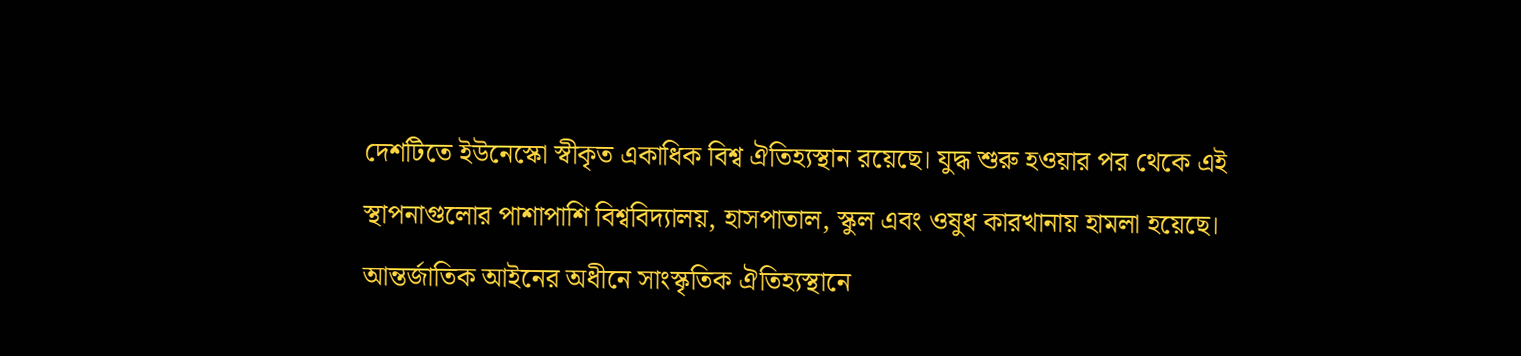দেশটিতে ইউনেস্কো স্বীকৃত একাধিক বিশ্ব ঐতিহ্যস্থান রয়েছে। যুদ্ধ শুরু হওয়ার পর থেকে এই স্থাপনাগুলোর পাশাপাশি বিশ্ববিদ্যালয়, হাসপাতাল, স্কুল এবং ওষুধ কারখানায় হামলা হয়েছে। আন্তর্জাতিক আইনের অধীনে সাংস্কৃতিক ঐতিহ্যস্থানে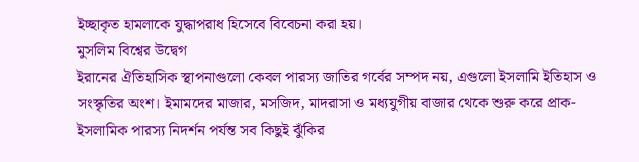ইচ্ছাকৃত হামলাকে যুদ্ধাপরাধ হিসেবে বিবেচনা করা হয়।
মুসলিম বিশ্বের উদ্বেগ
ইরানের ঐতিহাসিক স্থাপনাগুলো কেবল পারস্য জাতির গর্বের সম্পদ নয়, এগুলো ইসলামি ইতিহাস ও সংস্কৃতির অংশ। ইমামদের মাজার, মসজিদ, মাদরাসা ও মধ্যযুগীয় বাজার থেকে শুরু করে প্রাক-ইসলামিক পারস্য নিদর্শন পর্যন্ত সব কিছুই ঝুঁকির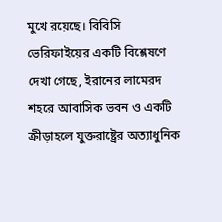মুখে রয়েছে। বিবিসি ভেরিফাইয়ের একটি বিশ্লেষণে দেখা গেছে, ইরানের লামেরদ শহরে আবাসিক ভবন ও একটি ক্রীড়াহলে যুক্তরাষ্ট্রের অত্যাধুনিক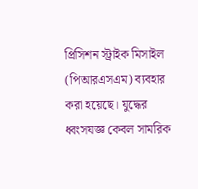প্রিসিশন স্ট্রাইক মিসাইল (পিআরএসএম) ব্যবহার করা হয়েছে। যুদ্ধের ধ্বংসযজ্ঞ কেবল সামরিক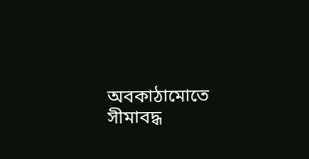অবকাঠামোতে সীমাবদ্ধ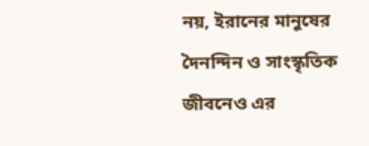নয়, ইরানের মানুষের দৈনন্দিন ও সাংস্কৃতিক জীবনেও এর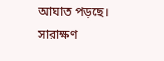আঘাত পড়ছে।
সারাক্ষণ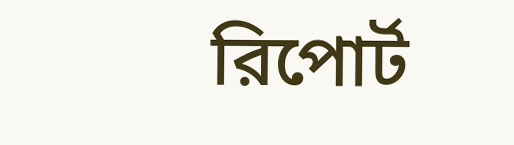রিপোর্ট